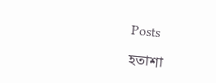Posts

হতাশা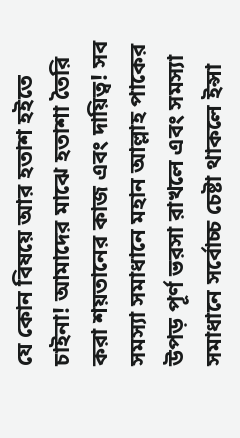যে কোন বিষয়ে আর হতাশ হইতে চাইনা! আমাদের মাঝে হতাশা তৈরি করা শয়তানের কাজ এবং দায়িত্ব! সব সমস্যা সমাধানে মহান আল্লাহ পাকের উপড় পূর্ণ ভরসা রাখলে এবং সমস্যা সমাধানে সর্বোচ্চ চেষ্টা থাকলে ইন্সা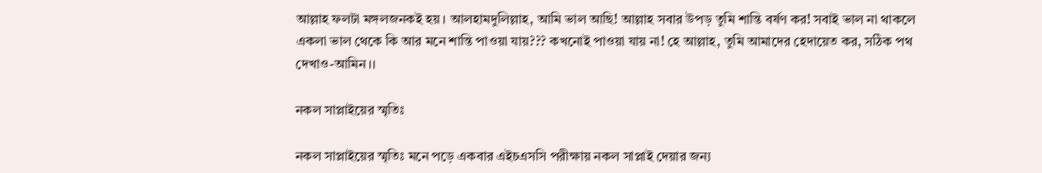আল্লাহ ফলটা মঙ্গলজনকই হয়। আলহামদুলিল্লাহ, আমি ভাল আছি! আল্লাহ সবার উপড় তুমি শান্তি বর্ষণ কর! সবাই ভাল না থাকলে একলা ভাল থেকে কি আর মনে শান্তি পাওয়া যায়??? কখনোই পাওয়া যায় না! হে আল্লাহ, তুমি আমাদের হেদায়েত কর, সঠিক পথ দেখাও-আমিন।।

নকল সাপ্লাইয়ের স্মৃতিঃ

নকল সাপ্লাইয়ের স্মৃতিঃ মনে পড়ে একবার এইচএসসি পরীক্ষায় নকল সাপ্লাই দেয়ার জন্য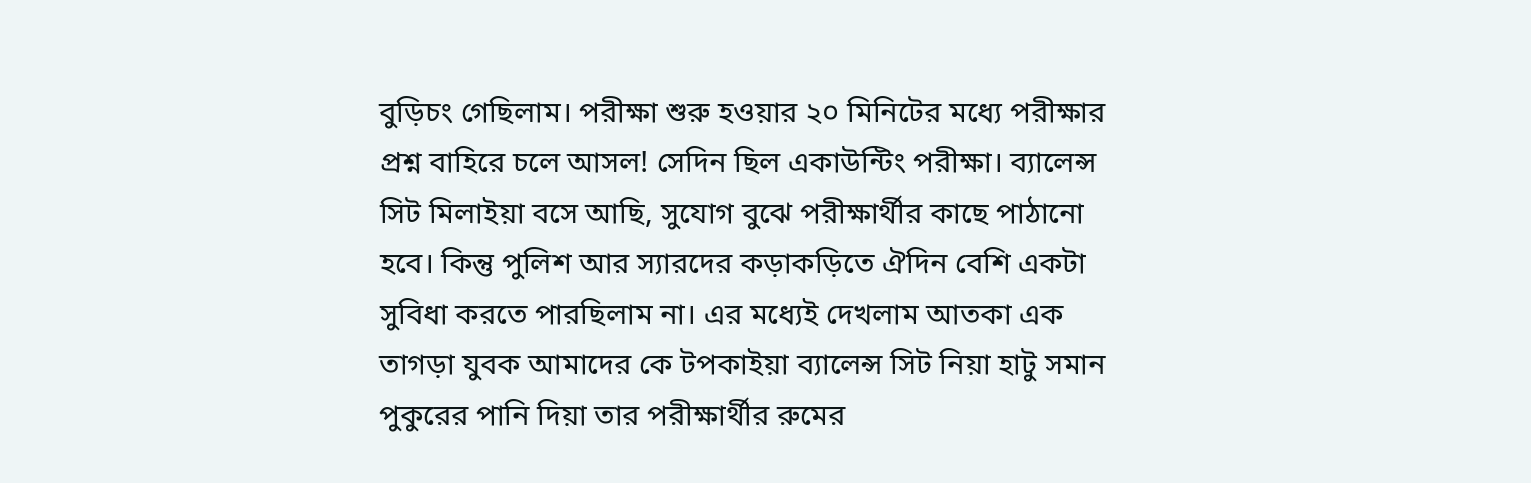বুড়িচং গেছিলাম। পরীক্ষা শুরু হওয়ার ২০ মিনিটের মধ্যে পরীক্ষার প্রশ্ন বাহিরে চলে আসল! সেদিন ছিল একাউন্টিং পরীক্ষা। ব্যালেন্স সিট মিলাইয়া বসে আছি, সুযোগ বুঝে পরীক্ষার্থীর কাছে পাঠানো হবে। কিন্তু পুলিশ আর স্যারদের কড়াকড়িতে ঐদিন বেশি একটা সুবিধা করতে পারছিলাম না। এর মধ্যেই দেখলাম আতকা এক তাগড়া যুবক আমাদের কে টপকাইয়া ব্যালেন্স সিট নিয়া হাটু সমান পুকুরের পানি দিয়া তার পরীক্ষার্থীর রুমের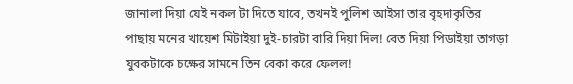জানালা দিয়া যেই নকল টা দিতে যাবে, তখনই পুলিশ আইসা তার বৃহদাকৃতির পাছায় মনের খায়েশ মিটাইয়া দুই-চারটা বারি দিয়া দিল! বেত দিয়া পিডাইয়া তাগড়া যুবকটাকে চক্ষের সামনে তিন বেকা করে ফেলল!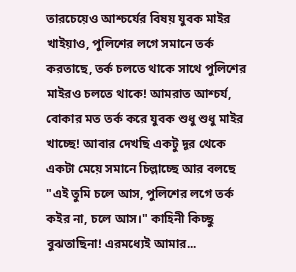তারচেয়েও আশ্চর্যের বিষয় যুবক মাইর খাইয়াও, পুলিশের লগে সমানে তর্ক করতাছে, তর্ক চলতে থাকে সাথে পুলিশের মাইরও চলতে থাকে! আমরাত আশ্চর্য, বোকার মত তর্ক করে যুবক শুধু শুধু মাইর খাচ্ছে! আবার দেখছি একটু দূর থেকে একটা মেয়ে সমানে চিল্লাচ্ছে আর বলছে "এই তুমি চলে আস, পুলিশের লগে তর্ক কইর না, চলে আস।" কাহিনী কিচ্ছু বুঝতাছিনা! এরমধ্যেই আমার...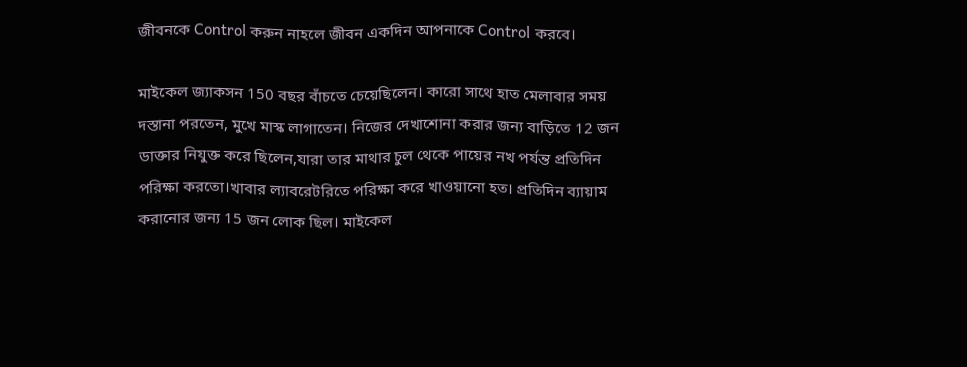জীবনকে Control করুন নাহলে জীবন একদিন আপনাকে Control করবে।

মাইকেল জ্যাকসন 150 বছর বাঁচতে চেয়েছিলেন। কারো সাথে হাত মেলাবার সময় দস্তানা পরতেন, মুখে মাস্ক লাগাতেন। নিজের দেখাশোনা করার জন্য বাড়িতে 12 জন ডাক্তার নিযুক্ত করে ছিলেন,যারা তার মাথার চুল থেকে পায়ের নখ পর্যন্ত প্রতিদিন পরিক্ষা করতো।খাবার ল্যাবরেটরিতে পরিক্ষা করে খাওয়ানো হত। প্রতিদিন ব্যায়াম করানোর জন্য 15 জন লোক ছিল। মাইকেল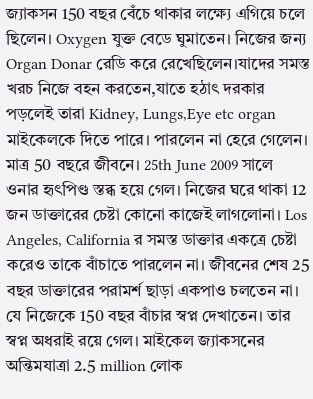জ্যাকসন 150 বছর বেঁচে থাকার লক্ষ্যে এগিয়ে চলে ছিলেন। Oxygen যুক্ত বেডে ঘুমাতেন। নিজের জন্য Organ Donar রেডি করে রেখেছিলেন।যাদের সমস্ত খরচ নিজে বহন করতেন,যাতে হঠাৎ দরকার পড়লেই তারা Kidney, Lungs,Eye etc organ মাইকেলকে দিতে পারে। পারলেন না হেরে গেলেন। মাত্র 50 বছরে জীবনে। 25th June 2009 সালে ওনার হৃৎপিণ্ড স্তব্ধ হয়ে গেল। নিজের ঘরে থাকা 12 জন ডাক্তারের চেষ্টা কোনো কাজেই লাগলোনা। Los Angeles, California র সমস্ত ডাক্তার একত্রে চেষ্টা করেও তাকে বাঁচাতে পারলেন না। জীবনের শেষ 25 বছর ডাক্তারের পরামর্শ ছাড়া একপাও চলতেন না। যে নিজেকে 150 বছর বাঁচার স্বপ্ন দেখাতেন। তার স্বপ্ন অধরাই রয়ে গেল। মাইকেল জ্যাকসনের অন্তিমযাত্রা 2.5 million লোক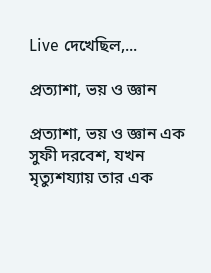Live দেখেছিল,...

প্রত্যাশা, ভয় ও জ্ঞান

প্রত্যাশা, ভয় ও জ্ঞান এক সুফী দরবেশ, যখন মৃত্যুশয্যায় তার এক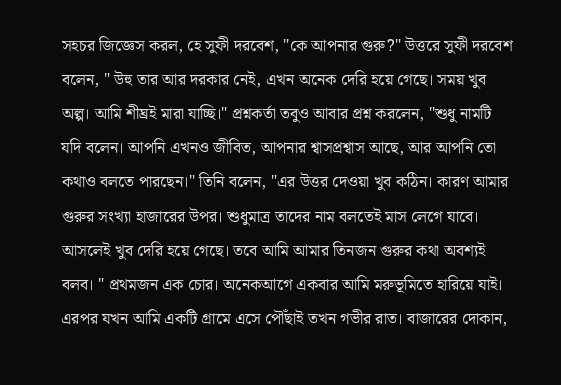সহচর জিজ্ঞেস করল, হে সুফী দরবেশ, "কে আপনার গুরু?" উত্তরে সুফী দরবেশ বলেন, " উহু তার আর দরকার নেই, এখন অনেক দেরি হয়ে গেছে। সময় খুব অল্প। আমি শীঘ্রই মারা যাচ্ছি।" প্রশ্নকর্তা তবুও আবার প্রশ্ন করলেন, "শুধু নামটি যদি বলেন। আপনি এখনও জীবিত, আপনার শ্বাসপ্রশ্বাস আছে, আর আপনি তো কথাও বলতে পারছেন।" তিনি বলেন, "এর উত্তর দেওয়া খুব কঠিন। কারণ আমার গুরুর সংখ্যা হাজারের উপর। শুধুমাত্র তাদের নাম বলতেই মাস লেগে যাবে। আসলেই খুব দেরি হয়ে গেছে। তবে আমি আমার তিনজন গুরুর কথা অবশ্যই বলব। " প্রথমজন এক চোর। অনেকআগে একবার আমি মরুভূমিতে হারিয়ে যাই। এরপর যখন আমি একটি গ্রামে এসে পৌঁছাই তখন গভীর রাত। বাজারের দোকান,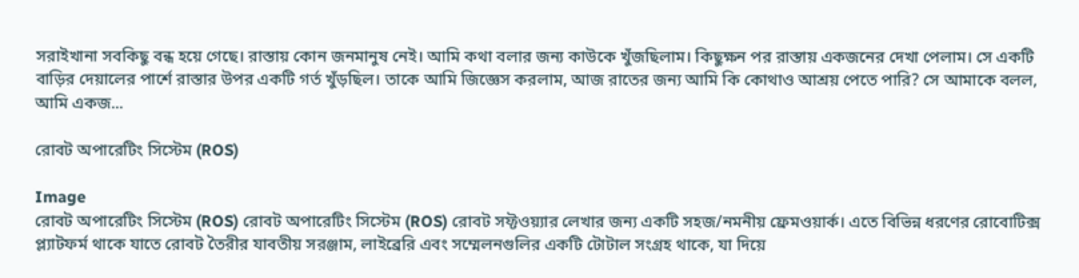সরাইখানা সবকিছু বন্ধ হয়ে গেছে। রাস্তায় কোন জনমানুষ নেই। আমি কথা বলার জন্য কাউকে খুঁজছিলাম। কিছুক্ষন পর রাস্তায় একজনের দেখা পেলাম। সে একটি বাড়ির দেয়ালের পার্শে রাস্তার উপর একটি গর্ত খুঁড়ছিল। তাকে আমি জিজ্ঞেস করলাম, আজ রাতের জন্য আমি কি কোথাও আশ্রয় পেতে পারি? সে আমাকে বলল, আমি একজ...

রোবট অপারেটিং সিস্টেম (ROS)

Image
রোবট অপারেটিং সিস্টেম (ROS) রোবট অপারেটিং সিস্টেম (ROS) রোবট সফ্টওয়্যার লেখার জন্য একটি সহজ/নমনীয় ফ্রেমওয়ার্ক। এতে বিভিন্ন ধরণের রোবোটিক্স প্ল্যাটফর্ম থাকে যাতে রোবট তৈরীর যাবতীয় সরঞ্জাম, লাইব্রেরি এবং সম্মেলনগুলির একটি টোটাল সংগ্রহ থাকে, যা দিয়ে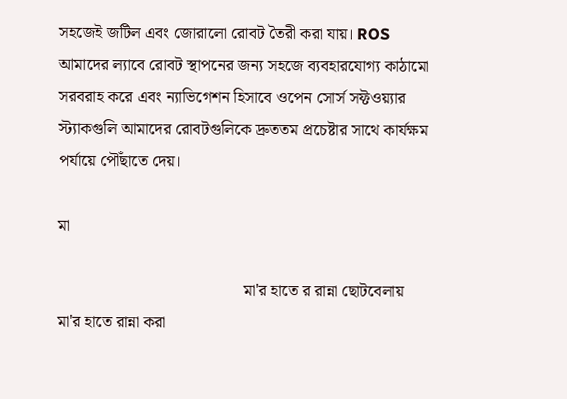সহজেই জটিল এবং জোরালো রোবট তৈরী করা যায়। ROS আমাদের ল্যাবে রোবট স্থাপনের জন্য সহজে ব্যবহারযোগ্য কাঠামো সরবরাহ করে এবং ন্যাভিগেশন হিসাবে ওপেন সোর্স সফ্টওয়্যার স্ট্যাকগুলি আমাদের রোবটগুলিকে দ্রুততম প্রচেষ্টার সাথে কার্যক্ষম পর্যায়ে পৌঁছাতে দেয়।

মা

                                             মা'র হাতে র রান্না ছোটবেলায় মা'র হাতে রান্না করা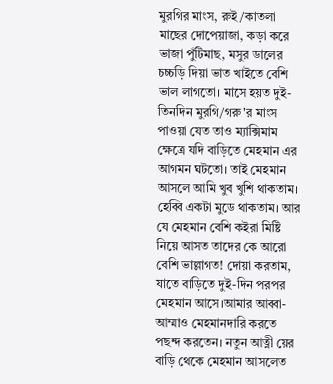মুরগির মাংস, রুই/কাতলা মাছের দোপেয়াজা, কড়া করে ভাজা পুঁটিমাছ, মসুর ডালের চচ্চড়ি দিয়া ভাত খাইতে বেশি ভাল লাগতো। মাসে হয়ত দুই-তিনদিন মুরগি/গরু'র মাংস পাওয়া যেত তাও ম্যাক্সিমাম ক্ষেত্রে যদি বাড়িতে মেহমান এর আগমন ঘটতো। তাই মেহমান আসলে আমি খুব খুশি থাকতাম। হেব্বি একটা মুডে থাকতাম। আর যে মেহমান বেশি কইরা মিষ্টি নিয়ে আসত তাদের কে আরো বেশি ভাল্লাগত! দোয়া করতাম, যাতে বাড়িতে দুই-দিন পরপর মেহমান আসে।আমার আব্বা-আম্মাও মেহমানদারি করতে পছন্দ করতেন। নতুন আত্নী য়ের বাড়ি থেকে মেহমান আসলেত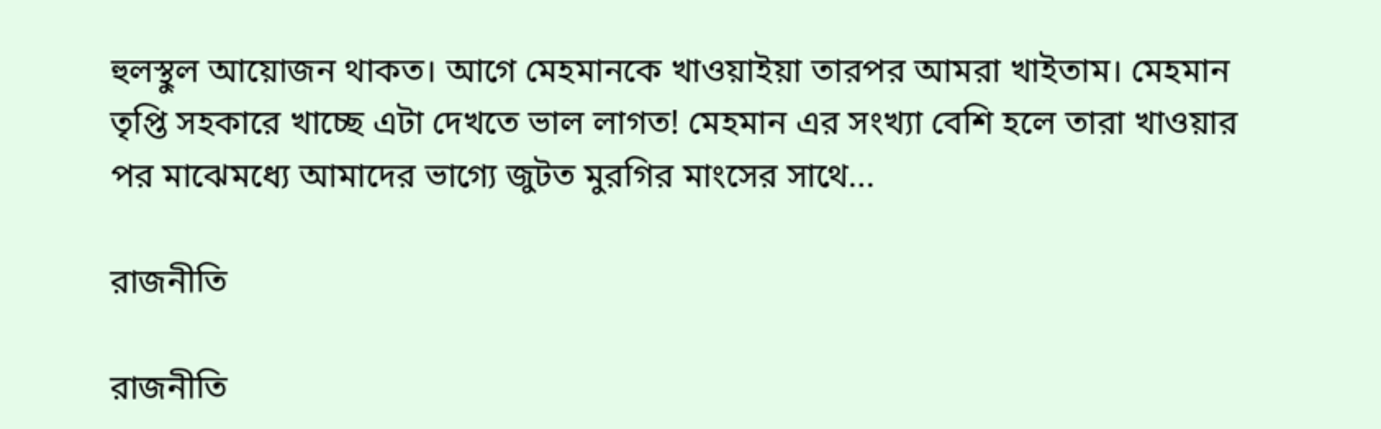হুলস্থুল আয়োজন থাকত। আগে মেহমানকে খাওয়াইয়া তারপর আমরা খাইতাম। মেহমান তৃপ্তি সহকারে খাচ্ছে এটা দেখতে ভাল লাগত! মেহমান এর সংখ্যা বেশি হলে তারা খাওয়ার পর মাঝেমধ্যে আমাদের ভাগ্যে জুটত মুরগির মাংসের সাথে...

রাজনীতি

রাজনীতি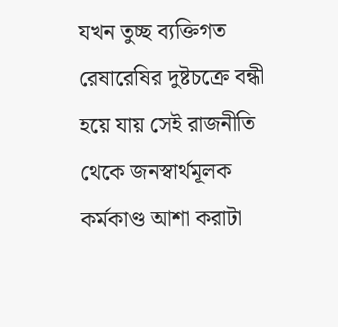যখন তুচ্ছ ব্যক্তিগত রেষারেষির দুষ্টচক্রে বন্ধী হয়ে যায় সেই রাজনীতি থেকে জনস্বার্থমূলক কর্মকাণ্ড আশা করাটা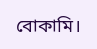বোকামি।